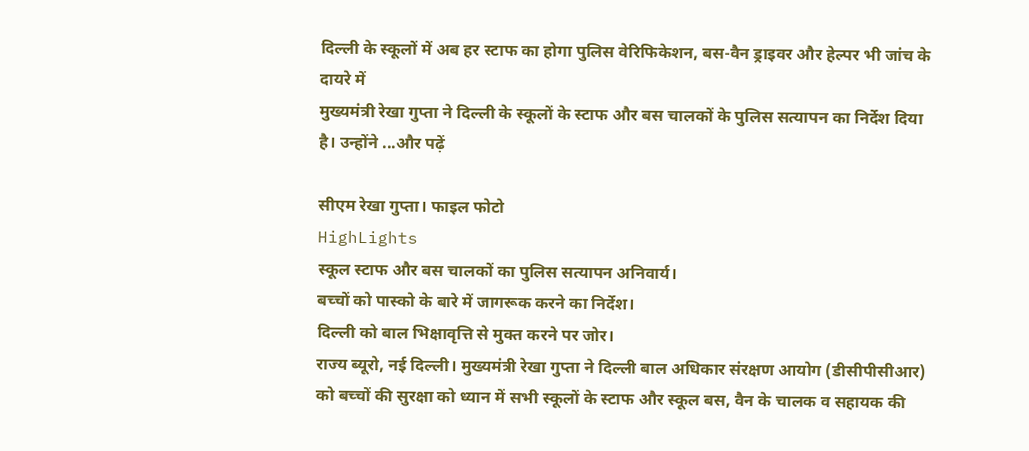दिल्ली के स्कूलों में अब हर स्टाफ का होगा पुलिस वेरिफिकेशन, बस-वैन ड्राइवर और हेल्पर भी जांच के दायरे में
मुख्यमंत्री रेखा गुप्ता ने दिल्ली के स्कूलों के स्टाफ और बस चालकों के पुलिस सत्यापन का निर्देश दिया है। उन्होंने ...और पढ़ें

सीएम रेखा गुप्ता। फाइल फोटो
HighLights
स्कूल स्टाफ और बस चालकों का पुलिस सत्यापन अनिवार्य।
बच्चों को पास्को के बारे में जागरूक करने का निर्देश।
दिल्ली को बाल भिक्षावृत्ति से मुक्त करने पर जोर।
राज्य ब्यूरो, नई दिल्ली। मुख्यमंत्री रेखा गुप्ता ने दिल्ली बाल अधिकार संरक्षण आयोग (डीसीपीसीआर) को बच्चों की सुरक्षा को ध्यान में सभी स्कूलों के स्टाफ और स्कूल बस, वैन के चालक व सहायक की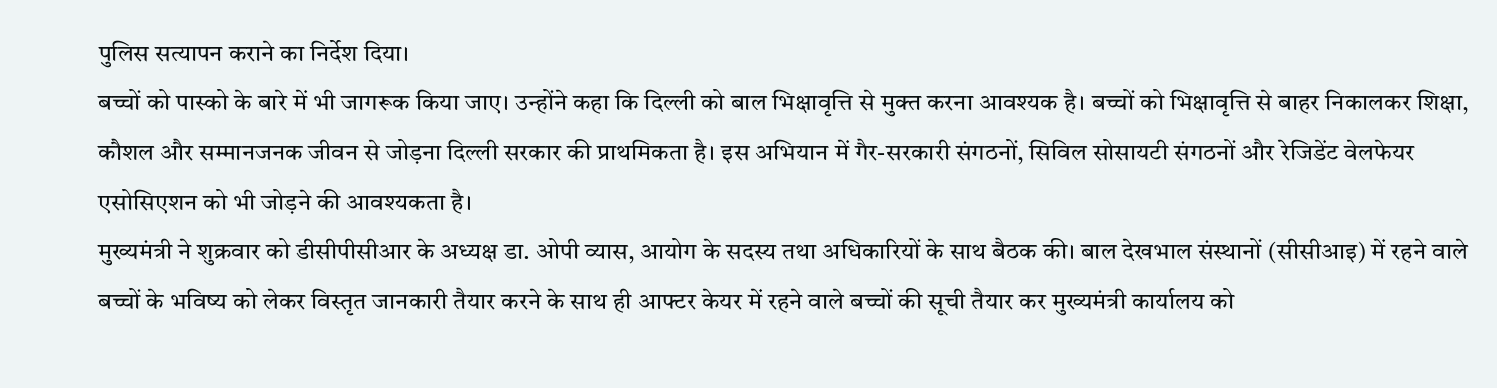पुलिस सत्यापन कराने का निर्देश दिया।
बच्चों को पास्को के बारे में भी जागरूक किया जाए। उन्होंने कहा कि दिल्ली को बाल भिक्षावृत्ति से मुक्त करना आवश्यक है। बच्चों को भिक्षावृत्ति से बाहर निकालकर शिक्षा, कौशल और सम्मानजनक जीवन से जोड़ना दिल्ली सरकार की प्राथमिकता है। इस अभियान में गैर-सरकारी संगठनों, सिविल सोसायटी संगठनों और रेजिडेंट वेलफेयर एसोसिएशन को भी जोड़ने की आवश्यकता है।
मुख्यमंत्री ने शुक्रवार को डीसीपीसीआर के अध्यक्ष डा. ओपी व्यास, आयोग के सदस्य तथा अधिकारियों के साथ बैठक की। बाल देखभाल संस्थानों (सीसीआइ) में रहने वाले बच्चों के भविष्य को लेकर विस्तृत जानकारी तैयार करने के साथ ही आफ्टर केयर में रहने वाले बच्चों की सूची तैयार कर मुख्यमंत्री कार्यालय को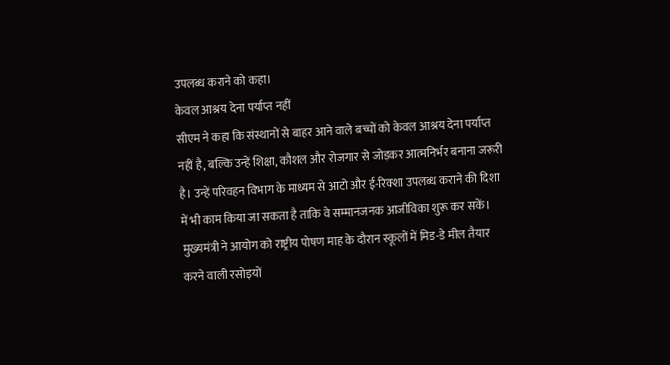उपलब्ध कराने को कहा।
केवल आश्रय देना पर्याप्त नहीं
सीएम ने कहा कि संस्थानों से बाहर आने वाले बच्चों को केवल आश्रय देना पर्याप्त नहीं है, बल्कि उन्हें शिक्षा, कौशल और रोजगार से जोड़कर आत्मनिर्भर बनाना जरूरी है। उन्हें परिवहन विभाग के माध्यम से आटो और ई-रिक्शा उपलब्ध कराने की दिशा में भी काम किया जा सकता है ताकि वे सम्मानजनक आजीविका शुरू कर सकें।
मुख्यमंत्री ने आयोग को राष्ट्रीय पोषण माह के दौरान स्कूलों में मिड-डे मील तैयार करने वाली रसोइयों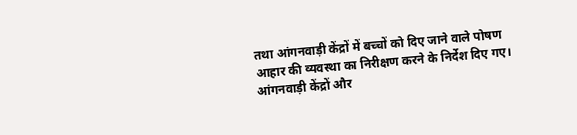तथा आंगनवाड़ी केंद्रों में बच्चों को दिए जाने वाले पोषण आहार की व्यवस्था का निरीक्षण करने के निर्देश दिए गए। आंगनवाड़ी केंद्रों और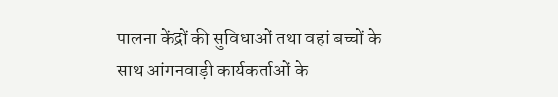पालना केंद्रों की सुविधाओं तथा वहां बच्चों के साथ आंगनवाड़ी कार्यकर्ताओं के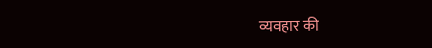व्यवहार की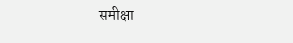समीक्षा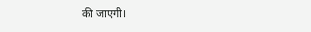की जाएगी।